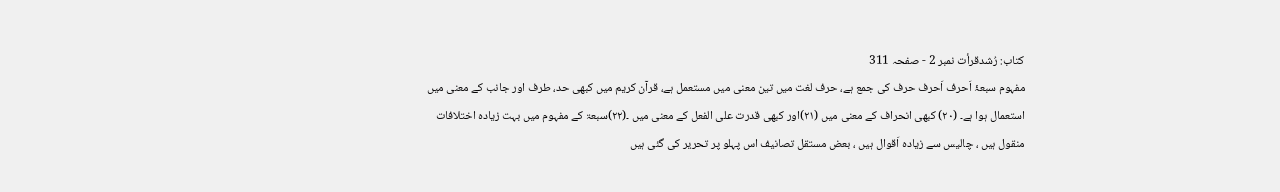کتاب: رُشدقرأت نمبر 2 - صفحہ 311
مفہوم سبعۂ اَحرف اَحرف حرف کی جمع ہے، حرف لغت میں تین معنی میں مستعمل ہے، قرآن کریم میں کبھی حد، طرف اور جانب کے معنی میں استعمال ہوا ہے۔ (۲۰) کبھی انحراف کے معنی میں (۲۱)اور کبھی قدرت علی الفعل کے معنی میں ۔(۲۲)سبعۃ کے مفہوم میں بہت زیادہ اختلافات منقول ہیں ، چالیس سے زیادہ اَقوال ہیں ، بعض مستقل تصانیف اس پہلو پر تحریر کی گئی ہیں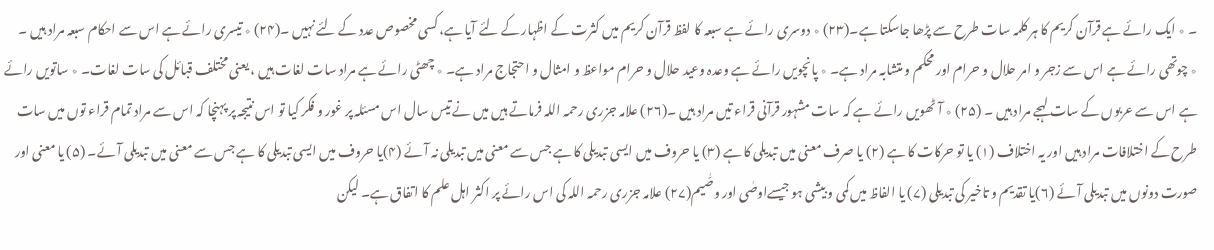۔ ٭ ایک رائے ہے قرآن کریم کا ہر کلمہ سات طرح سے پڑھا جاسکتا ہے۔(۲۳) ٭ دوسری رائے ہے سبعہ کا لفظ قرآن کریم میں کثرت کے اظہار کے لئے آیا ہے، کسی مخصوص عدد کے لئے نہیں ۔(۲۴) ٭ تیسری رائے ہے اس سے احکام سبعہ مراد ہیں ۔ ٭ چوتھی رائے ہے اس سے زجر و امر حلال و حرام اور محکم و متشابہ مراد ہے۔ ٭ پانچویں رائے ہے وعدہ وعید حلال و حرام مواعظ و امثال و احتجاج مراد ہے۔ ٭ چھٹی رائے ہے مراد سات لغات ہیں ، یعنی مختلف قبائل کی سات لغات۔ ٭ ساتویں رائے ہے اس سے عربوں کے سات لہجے مراد ہیں ۔ (۲۵) ٭ آٹھویں رائے ہے کہ سات مشہور قرآنی قراء تیں مراد ہیں ۔(۲۶) علامہ جزری رحمہ اللہ فرماتے ہیں میں نے تیس سال اس مسئلہ پر غور و فکر کیا تو اس نتیجہ پر پہنچا کہ اس سے مراد تمام قراء توں میں سات طرح کے اختلافات مراد ہیں اور یہ اختلاف (۱) یا تو حرکات کا ہے (۲) یا صرف معنی میں تبدیلی کا ہے (۳) یا حروف میں ایسی تبدیلی کا ہے جس سے معنی میں تبدیلی نہ آئے (۴)یا حروف میں ایسی تبدیلی کا ہے جس سے معنی میں تبدیلی آئے۔ (۵) یا معنی اور صورت دونوں میں تبدیلی آئے (۶)یا تقدیم و تاخیر کی تبدیلی (۷) یا الفاظ میں کمی و بیشی ہو جیسےاوصٰی اور وصّٰیم(۲۷) علامہ جزری رحمہ اللہ کی اس رائے پر اکثر اہل علم کا اتفاق ہے۔ لیکن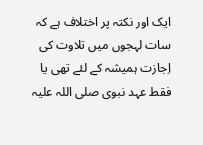ایک اور نکتہ پر اختلاف ہے کہ سات لہجوں میں تلاوت کی اِجازت ہمیشہ کے لئے تھی یا فقط عہد نبوی صلی اللہ علیہ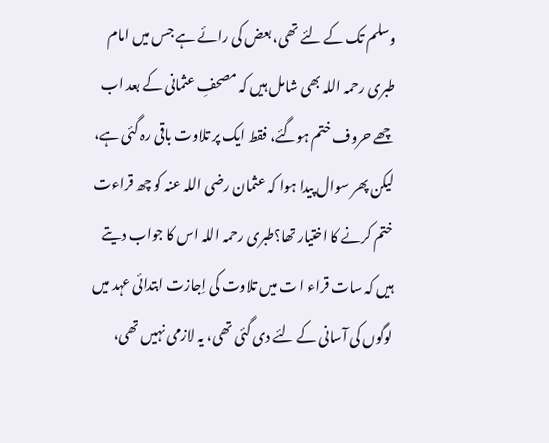وسلم تک کے لئے تھی، بعض کی رائے ہے جس میں امام طبری رحمہ اللہ بھی شامل ہیں کہ مصحفِ عثمانی کے بعد اب چھے حروف ختم ہوگئے، فقط ایک پر تلاوت باقی رہ گئی ہے، لیکن پھر سوال پیدا ہوا کہ عثمان رضی اللہ عنہ کو چھ قراءت ختم کرنے کا اختیار تھا؟طبری رحمہ اللہ اس کا جواب دیتے ہیں کہ سات قراء ا ت میں تلاوت کی اِجازت ابتدائی عہد میں لوگوں کی آسانی کے لئے دی گئی تھی، یہ لازمی نہیں تھی،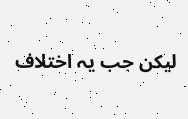لیکن جب یہ اختلاف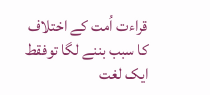قراءت اُمت کے اختلاف کا سبب بننے لگا توفقط ایک لغت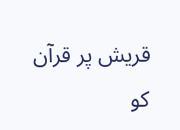قریش پر قرآن کو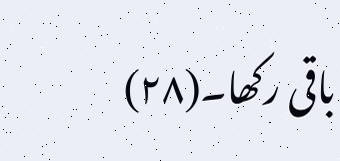باقی رکھا۔(۲۸)